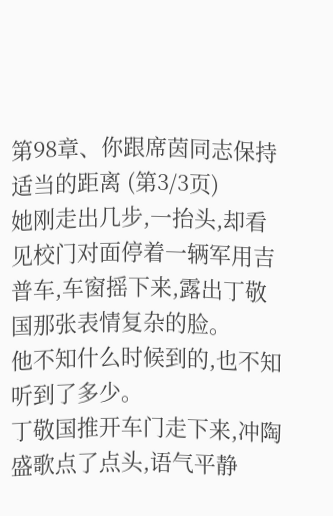第98章、你跟席茵同志保持适当的距离 (第3/3页)
她刚走出几步,一抬头,却看见校门对面停着一辆军用吉普车,车窗摇下来,露出丁敬国那张表情复杂的脸。
他不知什么时候到的,也不知听到了多少。
丁敬国推开车门走下来,冲陶盛歌点了点头,语气平静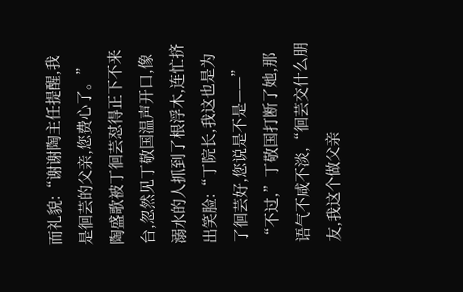而礼貌:“谢谢陶主任提醒,我是徊芸的父亲,您费心了。”
陶盛歌被丁徊芸怼得正下不来台,忽然见丁敬国温声开口,像溺水的人抓到了根浮木,连忙挤出笑脸:“丁院长,我这也是为了徊芸好,您说是不是——”
“不过,”丁敬国打断了她,那语气不咸不淡,“徊芸交什么朋友,我这个做父亲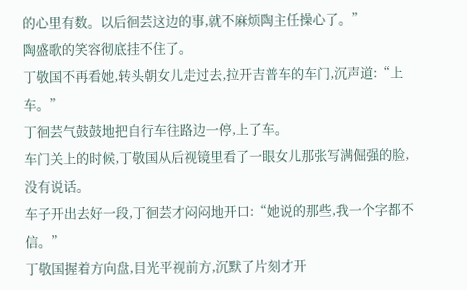的心里有数。以后徊芸这边的事,就不麻烦陶主任操心了。”
陶盛歌的笑容彻底挂不住了。
丁敬国不再看她,转头朝女儿走过去,拉开吉普车的车门,沉声道:“上车。”
丁徊芸气鼓鼓地把自行车往路边一停,上了车。
车门关上的时候,丁敬国从后视镜里看了一眼女儿那张写满倔强的脸,没有说话。
车子开出去好一段,丁徊芸才闷闷地开口:“她说的那些,我一个字都不信。”
丁敬国握着方向盘,目光平视前方,沉默了片刻才开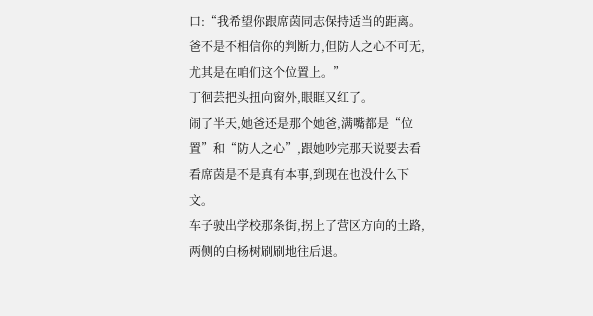口:“我希望你跟席茵同志保持适当的距离。爸不是不相信你的判断力,但防人之心不可无,尤其是在咱们这个位置上。”
丁徊芸把头扭向窗外,眼眶又红了。
闹了半天,她爸还是那个她爸,满嘴都是“位置”和“防人之心”,跟她吵完那天说要去看看席茵是不是真有本事,到现在也没什么下文。
车子驶出学校那条街,拐上了营区方向的土路,两侧的白杨树刷刷地往后退。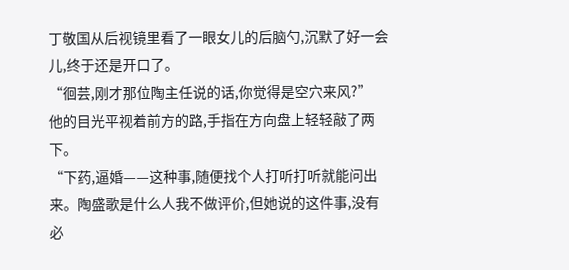丁敬国从后视镜里看了一眼女儿的后脑勺,沉默了好一会儿,终于还是开口了。
“徊芸,刚才那位陶主任说的话,你觉得是空穴来风?”
他的目光平视着前方的路,手指在方向盘上轻轻敲了两下。
“下药,逼婚——这种事,随便找个人打听打听就能问出来。陶盛歌是什么人我不做评价,但她说的这件事,没有必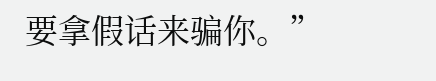要拿假话来骗你。”